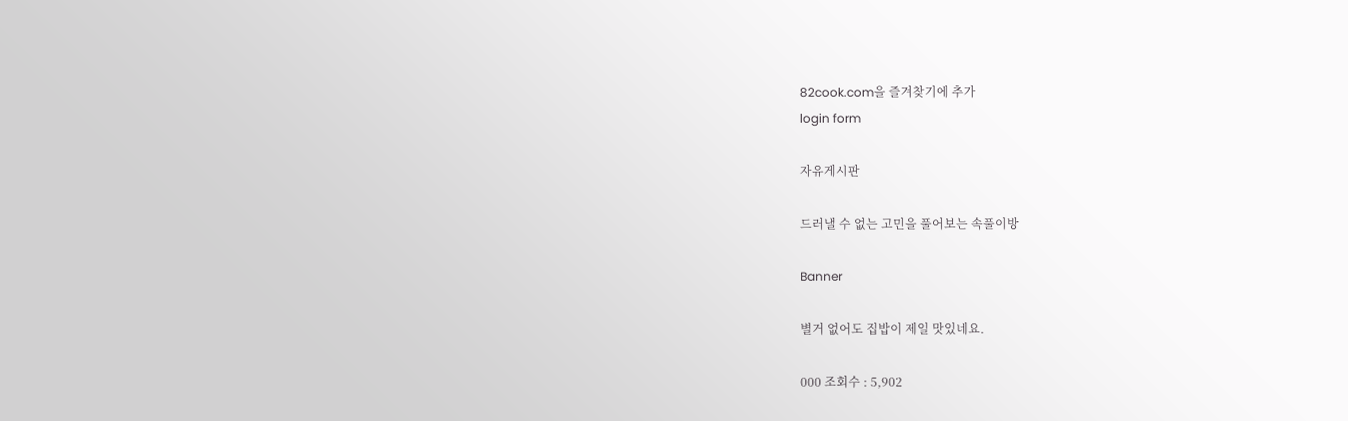82cook.com을 즐겨찾기에 추가
login form

자유게시판

드러낼 수 없는 고민을 풀어보는 속풀이방

Banner

별거 없어도 집밥이 제일 맛있네요.

000 조회수 : 5,902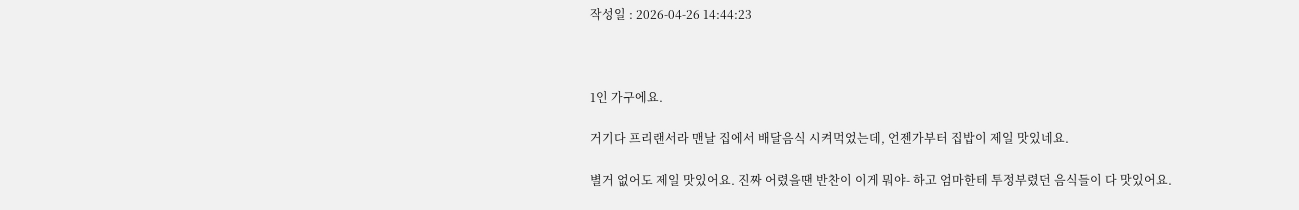작성일 : 2026-04-26 14:44:23



1인 가구에요.

거기다 프리랜서라 맨날 집에서 배달음식 시켜먹었는데, 언젠가부터 집밥이 제일 맛있네요.

별거 없어도 제일 맛있어요. 진짜 어렸을땐 반찬이 이게 뭐야- 하고 엄마한테 투정부렸던 음식들이 다 맛있어요.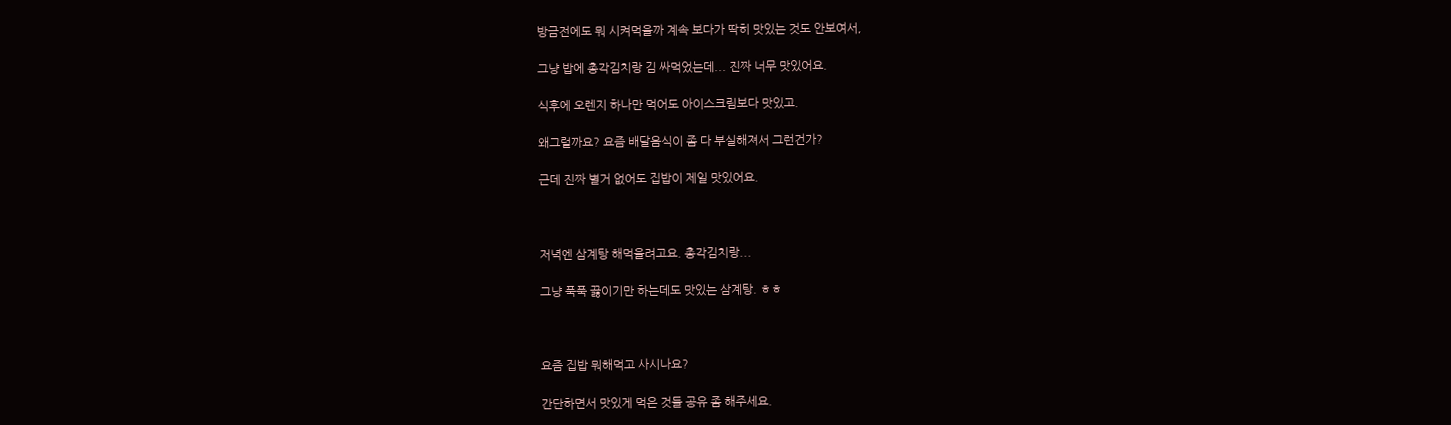방금전에도 뭐 시켜먹을까 계속 보다가 딱히 맛있는 것도 안보여서,

그냥 밥에 총각김치랑 김 싸먹었는데... 진짜 너무 맛있어요.

식후에 오렌지 하나만 먹어도 아이스크림보다 맛있고.

왜그럴까요? 요즘 배달음식이 좀 다 부실해져서 그런건가?

근데 진짜 별거 없어도 집밥이 제일 맛있어요.



저녁엔 삼계탕 해먹을려고요. 총각김치랑...

그냥 푹푹 끓이기만 하는데도 맛있는 삼계탕. ㅎㅎ



요즘 집밥 뭐해먹고 사시나요?

간단하면서 맛있게 먹은 것들 공유 좀 해주세요.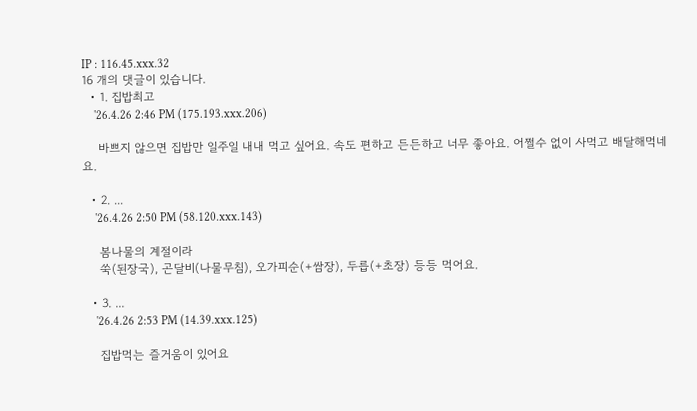IP : 116.45.xxx.32
16 개의 댓글이 있습니다.
  • 1. 집밥최고
    '26.4.26 2:46 PM (175.193.xxx.206)

    바쁘지 않으면 집밥만 일주일 내내 먹고 싶어요. 속도 편하고 든든하고 너무 좋아요. 어쩔수 없이 사먹고 배달해먹네요.

  • 2. ...
    '26.4.26 2:50 PM (58.120.xxx.143)

    봄나물의 계절이라
    쑥(된장국), 곤달비(나물무침), 오가피순(+쌈장), 두릅(+초장) 등등 먹어요.

  • 3. ...
    '26.4.26 2:53 PM (14.39.xxx.125)

    집밥먹는 즐거움이 있어요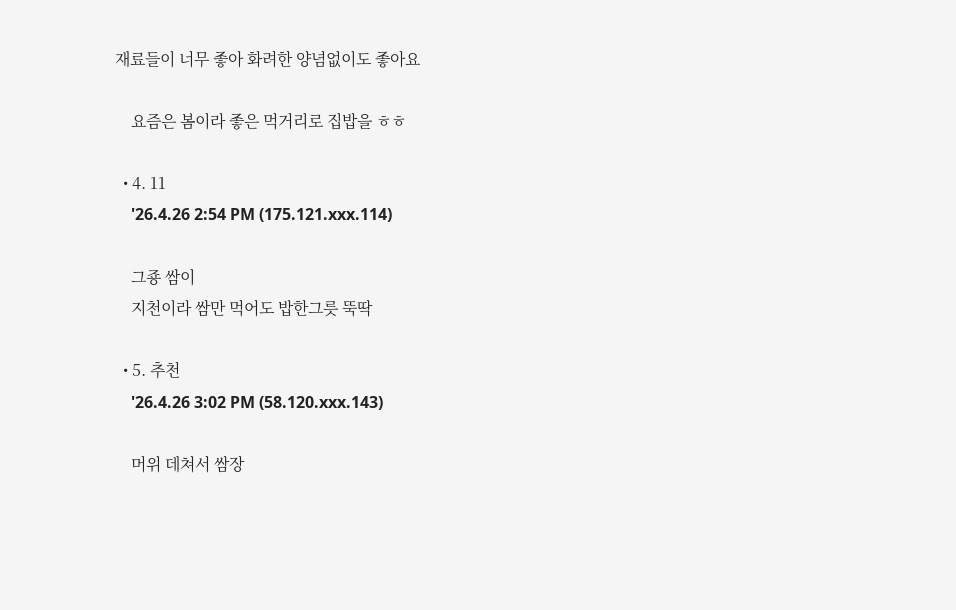재료들이 너무 좋아 화려한 양념없이도 좋아요

    요즘은 봄이라 좋은 먹거리로 집밥을 ㅎㅎ

  • 4. 11
    '26.4.26 2:54 PM (175.121.xxx.114)

    그죵 쌈이
    지천이라 쌈만 먹어도 밥한그릇 뚝딱

  • 5. 추천
    '26.4.26 3:02 PM (58.120.xxx.143)

    머위 데쳐서 쌈장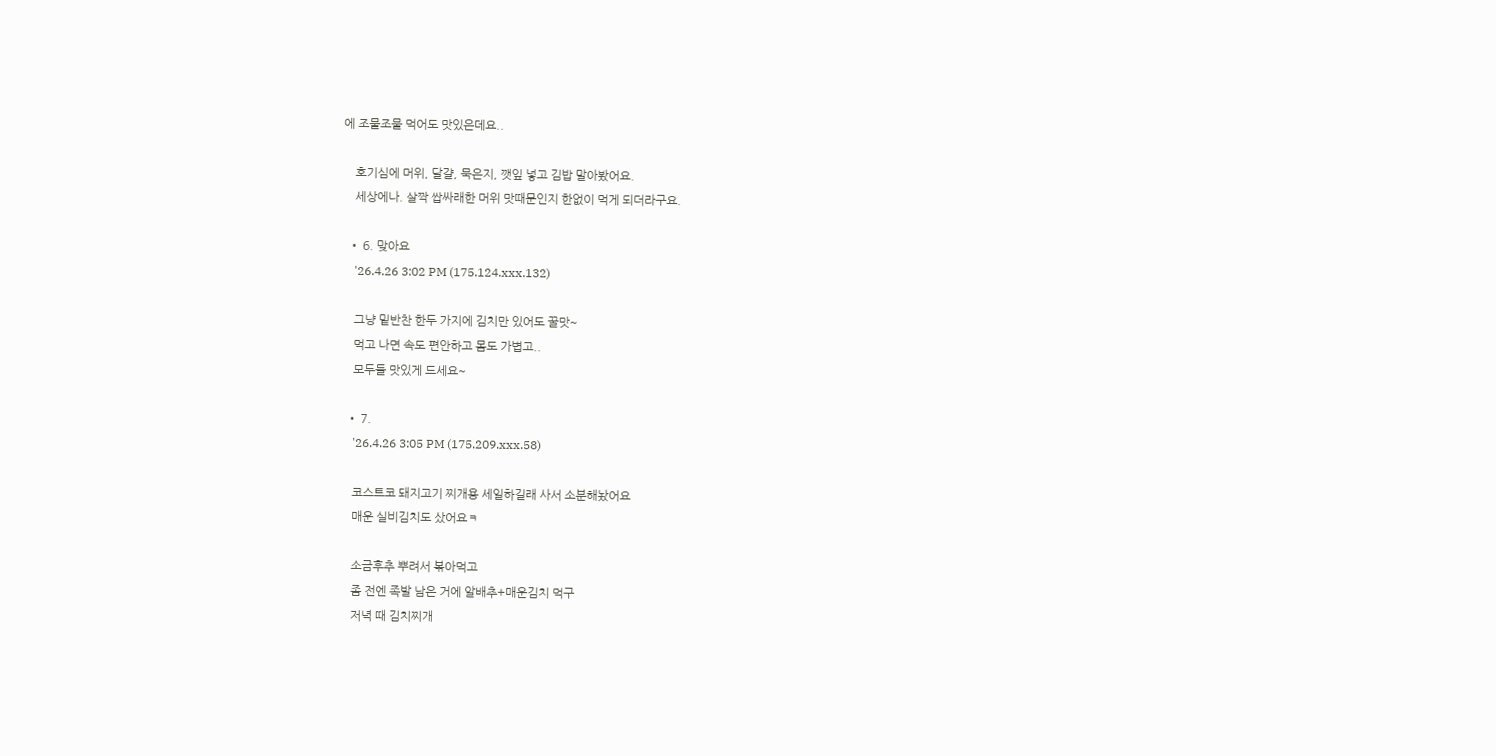에 조물조물 먹어도 맛있은데요..

    호기심에 머위, 달걀, 묵은지, 깻잎 넣고 김밥 말아봤어요.
    세상에나. 살짝 쌉싸래한 머위 맛때문인지 한없이 먹게 되더라구요.

  • 6. 맞아요
    '26.4.26 3:02 PM (175.124.xxx.132)

    그냥 밑반찬 한두 가지에 김치만 있어도 꿀맛~
    먹고 나면 속도 편안하고 몸도 가볍고..
    모두들 맛있게 드세요~

  • 7.
    '26.4.26 3:05 PM (175.209.xxx.58)

    코스트코 돼지고기 찌개용 세일하길래 사서 소분해놨어요
    매운 실비김치도 샀어요ㅋ

    소금후추 뿌려서 볶아먹고
    좀 전엔 족발 남은 거에 알배추+매운김치 먹구
    저녁 때 김치찌개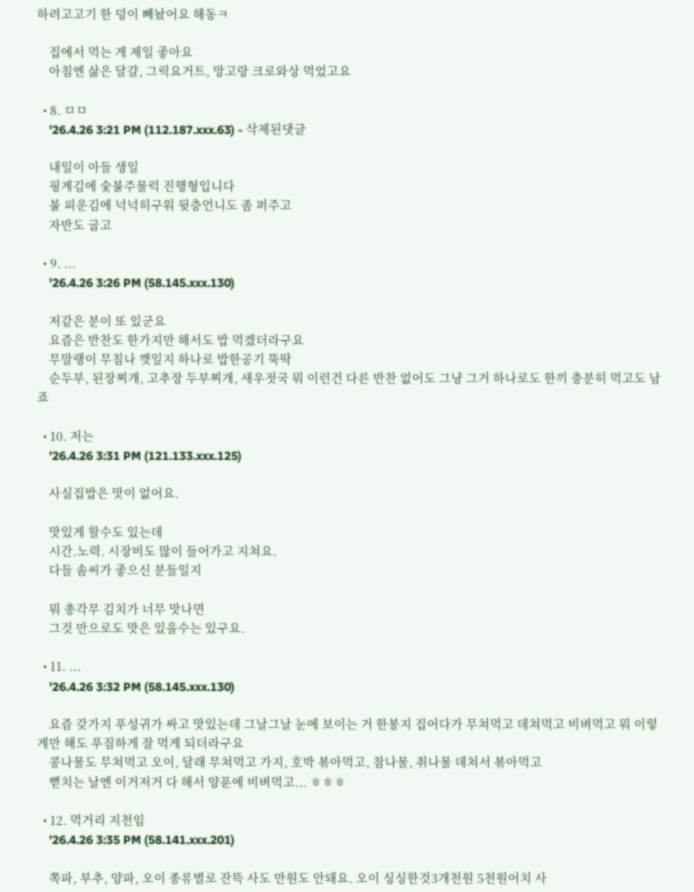하려고고기 한 덩이 빼놨어요 해동ㅋ

    집에서 먹는 게 제일 좋아요
    아침엔 삶은 달걀, 그릭요거트, 망고랑 크로와상 먹었고요

  • 8. ㅁㅁ
    '26.4.26 3:21 PM (112.187.xxx.63) - 삭제된댓글

    내일이 아들 생일
    핑계김에 숯불주물럭 진행형입니다
    불 피운김에 넉넉히구워 뒷층언니도 좀 퍼주고
    자반도 굽고

  • 9. ...
    '26.4.26 3:26 PM (58.145.xxx.130)

    저같은 분이 또 있군요
    요즘은 반찬도 한가지만 해서도 밥 먹겠더라구요
    무말랭이 무침나 깻잎지 하나로 밥한공기 뚝딱
    순두부, 된장찌개, 고추장 두부찌개, 새우젓국 뭐 이런건 다른 반찬 없어도 그냥 그거 하나로도 한끼 충분히 먹고도 남죠

  • 10. 저는
    '26.4.26 3:31 PM (121.133.xxx.125)

    사실집밥은 맛이 없어요.

    맛있게 할수도 있는데
    시간.노력. 시장비도 많이 들어가고 지쳐요.
    다들 솜씨가 좋으신 분들일지

    뭐 총각무 김치가 너무 맛나면
    그것 만으로도 맛은 있을수는 있구요.

  • 11. ...
    '26.4.26 3:32 PM (58.145.xxx.130)

    요즘 갖가지 푸성귀가 싸고 맛있는데 그날그날 눈에 보이는 거 한봉지 집어다가 무쳐먹고 데쳐먹고 비벼먹고 뭐 이렇게만 해도 푸짐하게 잘 먹게 되더라구요
    콩나물도 무쳐먹고 오이, 달래 무쳐먹고 가지, 호박 볶아먹고, 참나물, 취나물 데쳐서 볶아먹고
    뻗치는 날엔 이거저거 다 해서 양푼에 비벼먹고... ㅎㅎㅎ

  • 12. 먹거리 지천임
    '26.4.26 3:35 PM (58.141.xxx.201)

    쪽파, 부추, 양파, 오이 종류별로 잔뜩 사도 만원도 안돼요. 오이 싱싱한것3개천원 5천원어치 사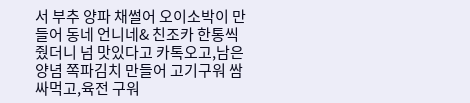서 부추 양파 채썰어 오이소박이 만들어 동네 언니네& 친조카 한통씩 줬더니 넘 맛있다고 카톡오고,남은 양념 쪽파김치 만들어 고기구워 쌈싸먹고,육전 구워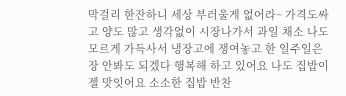막걸리 한잔하니 세상 부러울게 없어라~ 가격도싸고 양도 많고 생각없이 시장나가서 과일 채소 나도 모르게 가득사서 냉장고에 쟁여놓고 한 일주일은 장 안봐도 되겠다 행복해 하고 있어요 나도 집밥이 젤 맛잇어요 소소한 집밥 반찬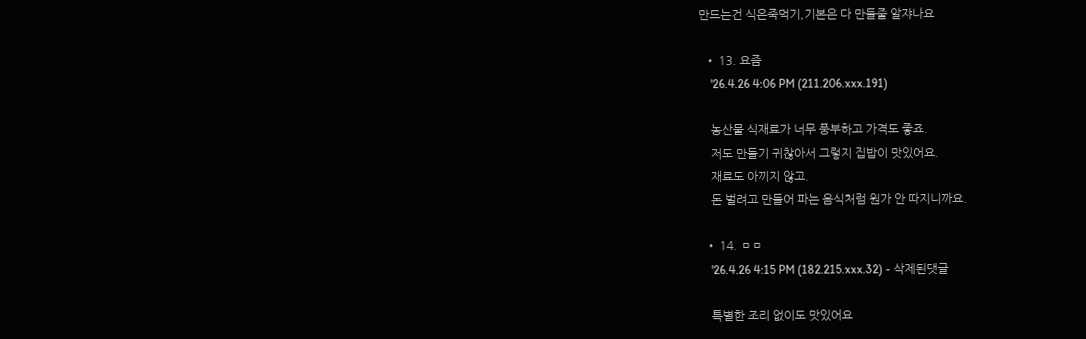만드는건 식은죽먹기,기본은 다 만들줄 알쟈나요

  • 13. 요즘
    '26.4.26 4:06 PM (211.206.xxx.191)

    농산물 식재료가 너무 풍부하고 가격도 좋죠.
    저도 만들기 귀찮아서 그렇지 집밥이 맛있어요.
    재료도 아끼지 않고.
    돈 벌려고 만들어 파는 음식처럼 원가 안 따지니까요.

  • 14. ㅁㅁ
    '26.4.26 4:15 PM (182.215.xxx.32) - 삭제된댓글

    특별한 조리 없이도 맛있어요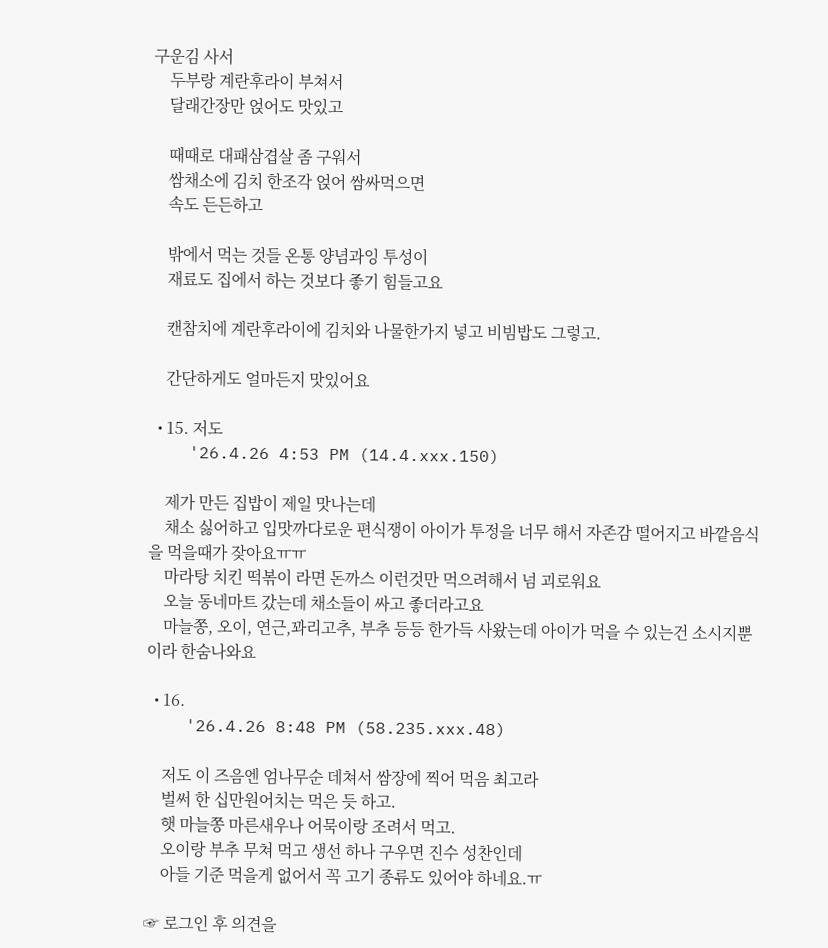구운김 사서
    두부랑 계란후라이 부쳐서
    달래간장만 얹어도 맛있고

    때때로 대패삼겹살 좀 구워서
    쌈채소에 김치 한조각 얹어 쌈싸먹으면
    속도 든든하고

    밖에서 먹는 것들 온통 양념과잉 투성이
    재료도 집에서 하는 것보다 좋기 힘들고요

    캔참치에 계란후라이에 김치와 나물한가지 넣고 비빔밥도 그렇고.

    간단하게도 얼마든지 맛있어요

  • 15. 저도
    '26.4.26 4:53 PM (14.4.xxx.150)

    제가 만든 집밥이 제일 맛나는데
    채소 싫어하고 입맛까다로운 편식쟁이 아이가 투정을 너무 해서 자존감 떨어지고 바깥음식을 먹을때가 잦아요ㅠㅠ
    마라탕 치킨 떡볶이 라면 돈까스 이런것만 먹으려해서 넘 괴로워요
    오늘 동네마트 갔는데 채소들이 싸고 좋더라고요
    마늘쫑, 오이, 연근,꽈리고추, 부추 등등 한가득 사왔는데 아이가 먹을 수 있는건 소시지뿐이라 한숨나와요

  • 16.
    '26.4.26 8:48 PM (58.235.xxx.48)

    저도 이 즈음엔 엄나무순 데쳐서 쌈장에 찍어 먹음 최고라
    벌써 한 십만원어치는 먹은 듯 하고.
    햇 마늘쫑 마른새우나 어묵이랑 조려서 먹고.
    오이랑 부추 무쳐 먹고 생선 하나 구우면 진수 성찬인데
    아들 기준 먹을게 없어서 꼭 고기 종류도 있어야 하네요.ㅠ

☞ 로그인 후 의견을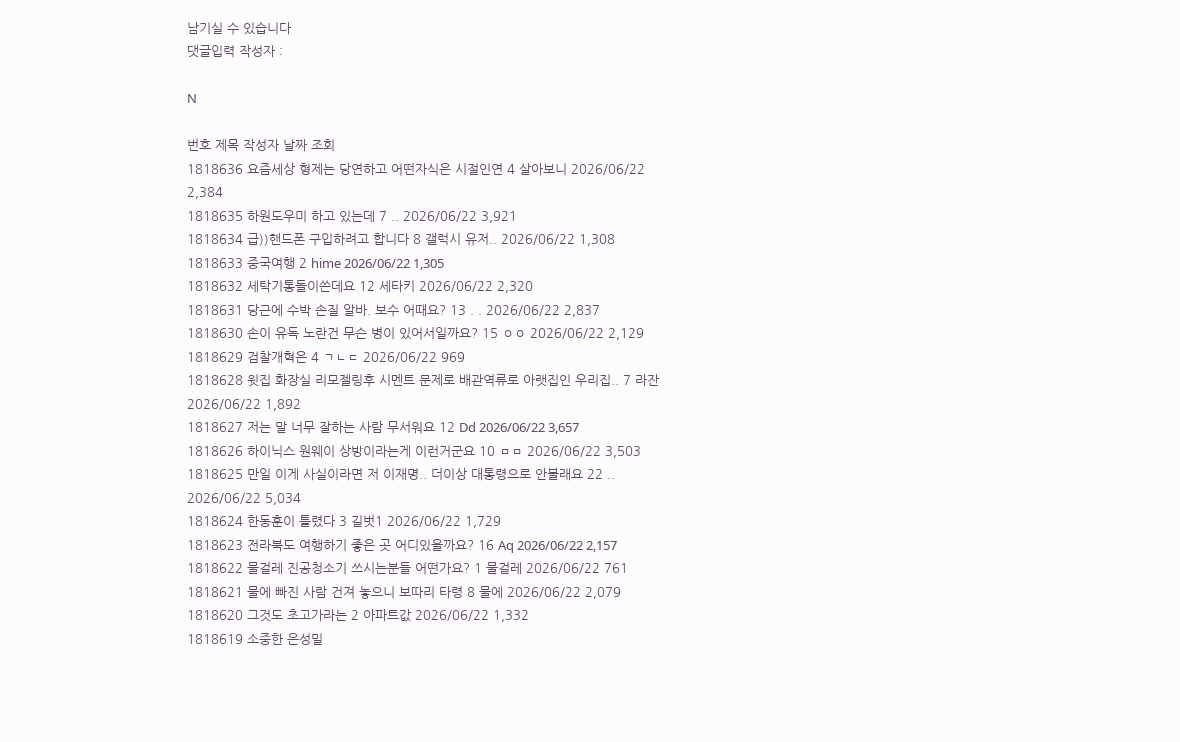남기실 수 있습니다
댓글입력 작성자 :

N

번호 제목 작성자 날짜 조회
1818636 요즘세상 형제는 당연하고 어떤자식은 시절인연 4 살아보니 2026/06/22 2,384
1818635 하원도우미 하고 있는데 7 .. 2026/06/22 3,921
1818634 급))핸드폰 구입하려고 합니다 8 갤럭시 유저.. 2026/06/22 1,308
1818633 중국여행 2 hime 2026/06/22 1,305
1818632 세탁기통돌이쓴데요 12 세타키 2026/06/22 2,320
1818631 당근에 수박 손질 알바. 보수 어때요? 13 . . 2026/06/22 2,837
1818630 손이 유독 노란건 무슨 병이 있어서일까요? 15 ㅇㅇ 2026/06/22 2,129
1818629 검찰개혁은 4 ㄱㄴㄷ 2026/06/22 969
1818628 윗집 화장실 리모젤링후 시멘트 문제로 배관역류로 아랫집인 우리집.. 7 라잔 2026/06/22 1,892
1818627 저는 말 너무 잘하는 사람 무서워요 12 Dd 2026/06/22 3,657
1818626 하이닉스 원웨이 상방이라는게 이런거군요 10 ㅁㅁ 2026/06/22 3,503
1818625 만일 이게 사실이라면 저 이재명.. 더이상 대통령으로 안볼래요 22 .. 2026/06/22 5,034
1818624 한동훈이 틀렸다 3 길벗1 2026/06/22 1,729
1818623 전라북도 여행하기 좋은 곳 어디있을까요? 16 Aq 2026/06/22 2,157
1818622 물걸레 진공청소기 쓰시는분들 어떤가요? 1 물걸레 2026/06/22 761
1818621 물에 빠진 사람 건져 놓으니 보따리 타령 8 물에 2026/06/22 2,079
1818620 그것도 초고가라는 2 아파트값 2026/06/22 1,332
1818619 소중한 은성밀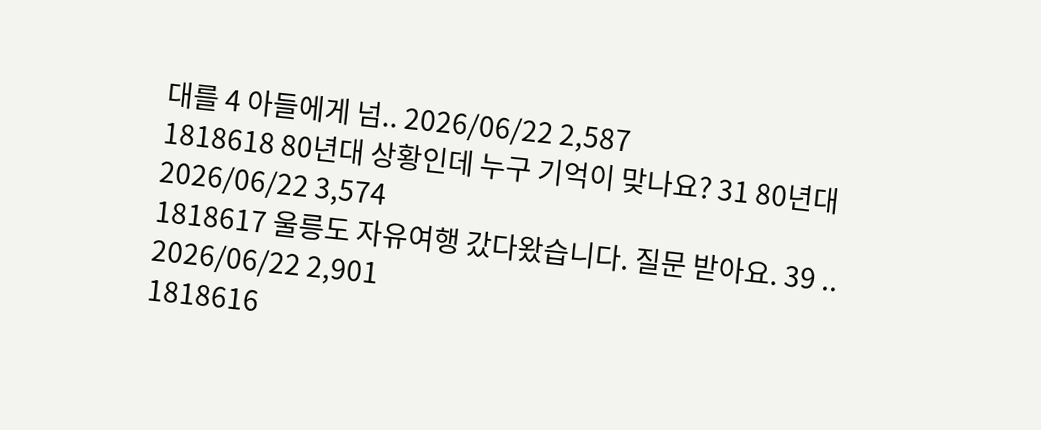대를 4 아들에게 넘.. 2026/06/22 2,587
1818618 80년대 상황인데 누구 기억이 맞나요? 31 80년대 2026/06/22 3,574
1818617 울릉도 자유여행 갔다왔습니다. 질문 받아요. 39 .. 2026/06/22 2,901
1818616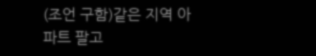(조언 구함)같은 지역 아파트 팔고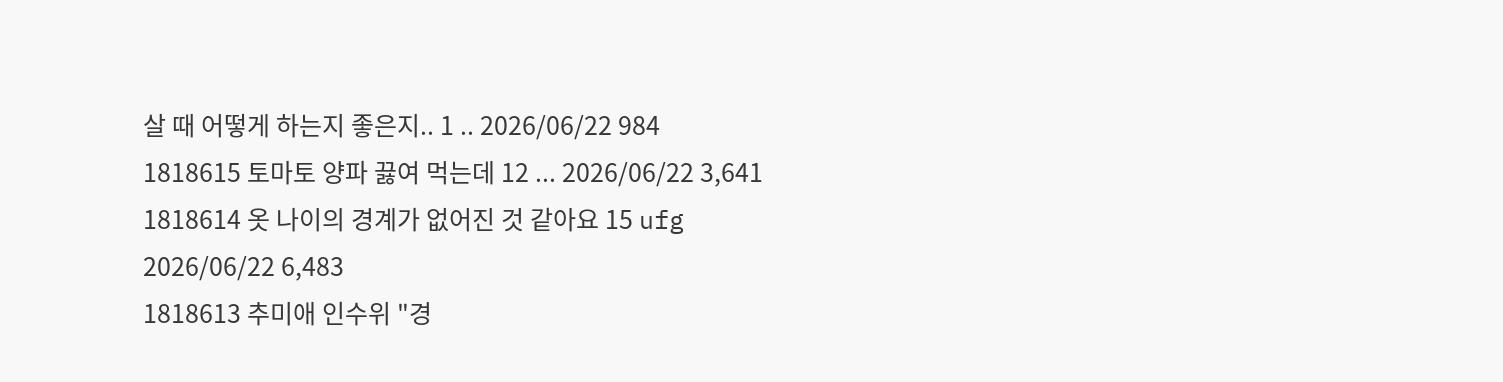살 때 어떻게 하는지 좋은지.. 1 .. 2026/06/22 984
1818615 토마토 양파 끓여 먹는데 12 ... 2026/06/22 3,641
1818614 옷 나이의 경계가 없어진 것 같아요 15 ufg 2026/06/22 6,483
1818613 추미애 인수위 "경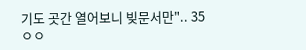기도 곳간 열어보니 빚문서만".. 35 ㅇㅇ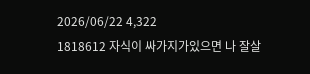2026/06/22 4,322
1818612 자식이 싸가지가있으면 나 잘살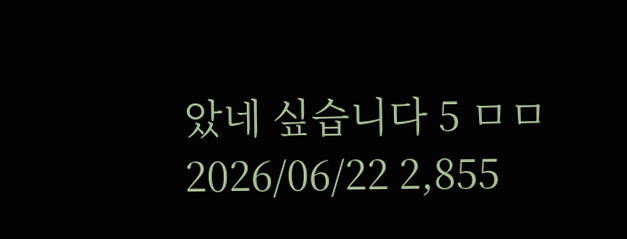았네 싶습니다 5 ㅁㅁ 2026/06/22 2,855